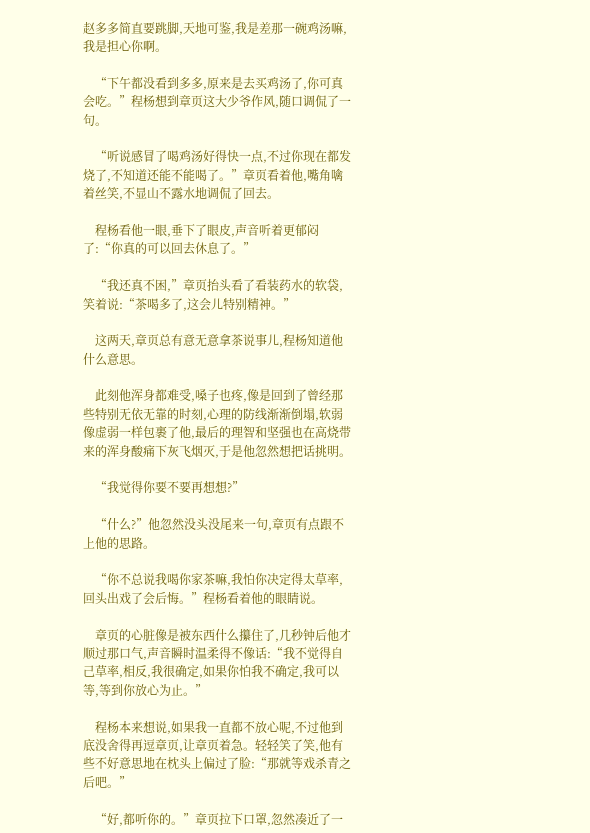赵多多简直要跳脚,天地可鉴,我是差那一碗鸡汤嘛,我是担心你啊。

    “下午都没看到多多,原来是去买鸡汤了,你可真会吃。”程杨想到章页这大少爷作风,随口调侃了一句。

    “听说感冒了喝鸡汤好得快一点,不过你现在都发烧了,不知道还能不能喝了。”章页看着他,嘴角噙着丝笑,不显山不露水地调侃了回去。

    程杨看他一眼,垂下了眼皮,声音听着更郁闷了:“你真的可以回去休息了。”

    “我还真不困,”章页抬头看了看装药水的软袋,笑着说:“茶喝多了,这会儿特别精神。”

    这两天,章页总有意无意拿茶说事儿,程杨知道他什么意思。

    此刻他浑身都难受,嗓子也疼,像是回到了曾经那些特别无依无靠的时刻,心理的防线渐渐倒塌,软弱像虚弱一样包裹了他,最后的理智和坚强也在高烧带来的浑身酸痛下灰飞烟灭,于是他忽然想把话挑明。

    “我觉得你要不要再想想?”

    “什么?”他忽然没头没尾来一句,章页有点跟不上他的思路。

    “你不总说我喝你家茶嘛,我怕你决定得太草率,回头出戏了会后悔。”程杨看着他的眼睛说。

    章页的心脏像是被东西什么攥住了,几秒钟后他才顺过那口气,声音瞬时温柔得不像话:“我不觉得自己草率,相反,我很确定,如果你怕我不确定,我可以等,等到你放心为止。”

    程杨本来想说,如果我一直都不放心呢,不过他到底没舍得再逗章页,让章页着急。轻轻笑了笑,他有些不好意思地在枕头上偏过了脸:“那就等戏杀青之后吧。”

    “好,都听你的。”章页拉下口罩,忽然凑近了一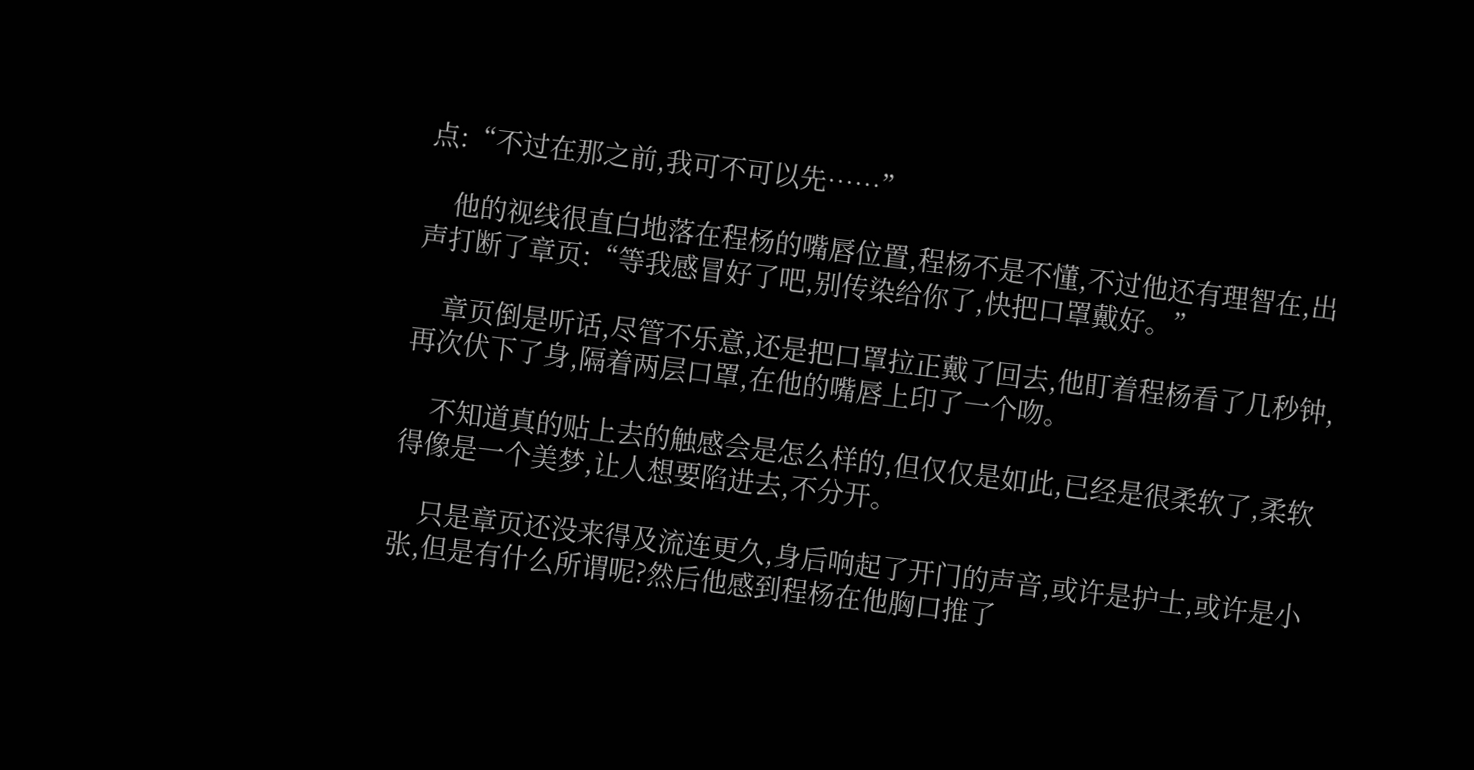点:“不过在那之前,我可不可以先……”

    他的视线很直白地落在程杨的嘴唇位置,程杨不是不懂,不过他还有理智在,出声打断了章页:“等我感冒好了吧,别传染给你了,快把口罩戴好。”

    章页倒是听话,尽管不乐意,还是把口罩拉正戴了回去,他盯着程杨看了几秒钟,再次伏下了身,隔着两层口罩,在他的嘴唇上印了一个吻。

    不知道真的贴上去的触感会是怎么样的,但仅仅是如此,已经是很柔软了,柔软得像是一个美梦,让人想要陷进去,不分开。

    只是章页还没来得及流连更久,身后响起了开门的声音,或许是护士,或许是小张,但是有什么所谓呢?然后他感到程杨在他胸口推了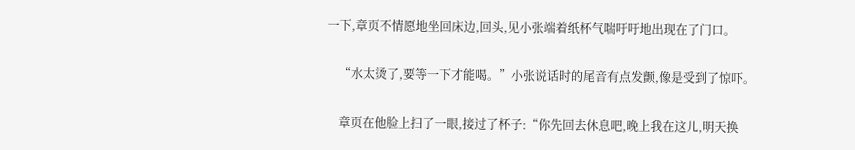一下,章页不情愿地坐回床边,回头,见小张端着纸杯气喘吁吁地出现在了门口。

    “水太烫了,要等一下才能喝。”小张说话时的尾音有点发颤,像是受到了惊吓。

    章页在他脸上扫了一眼,接过了杯子:“你先回去休息吧,晚上我在这儿,明天换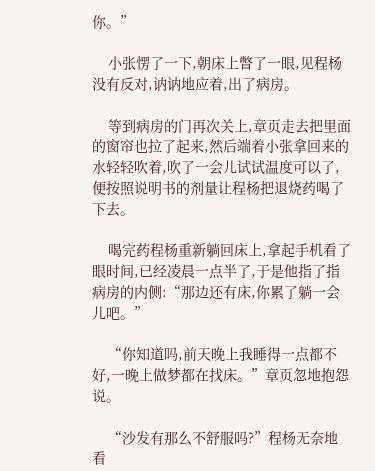你。”

    小张愣了一下,朝床上瞥了一眼,见程杨没有反对,讷讷地应着,出了病房。

    等到病房的门再次关上,章页走去把里面的窗帘也拉了起来,然后端着小张拿回来的水轻轻吹着,吹了一会儿试试温度可以了,便按照说明书的剂量让程杨把退烧药喝了下去。

    喝完药程杨重新躺回床上,拿起手机看了眼时间,已经凌晨一点半了,于是他指了指病房的内侧:“那边还有床,你累了躺一会儿吧。”

    “你知道吗,前天晚上我睡得一点都不好,一晚上做梦都在找床。”章页忽地抱怨说。

    “沙发有那么不舒服吗?”程杨无奈地看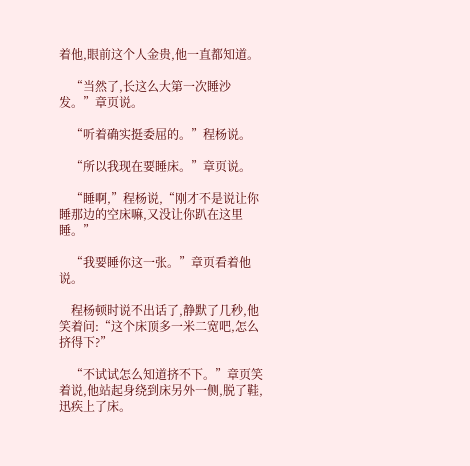着他,眼前这个人金贵,他一直都知道。

    “当然了,长这么大第一次睡沙发。”章页说。

    “听着确实挺委屈的。”程杨说。

    “所以我现在要睡床。”章页说。

    “睡啊,”程杨说,“刚才不是说让你睡那边的空床嘛,又没让你趴在这里睡。”

    “我要睡你这一张。”章页看着他说。

    程杨顿时说不出话了,静默了几秒,他笑着问:“这个床顶多一米二宽吧,怎么挤得下?”

    “不试试怎么知道挤不下。”章页笑着说,他站起身绕到床另外一侧,脱了鞋,迅疾上了床。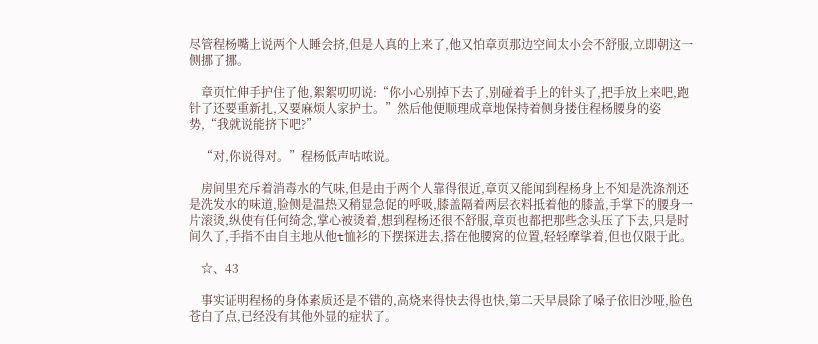尽管程杨嘴上说两个人睡会挤,但是人真的上来了,他又怕章页那边空间太小会不舒服,立即朝这一侧挪了挪。

    章页忙伸手护住了他,絮絮叨叨说:“你小心别掉下去了,别碰着手上的针头了,把手放上来吧,跑针了还要重新扎,又要麻烦人家护士。”然后他便顺理成章地保持着侧身搂住程杨腰身的姿势,“我就说能挤下吧?”

    “对,你说得对。”程杨低声咕哝说。

    房间里充斥着消毒水的气味,但是由于两个人靠得很近,章页又能闻到程杨身上不知是洗涤剂还是洗发水的味道,脸侧是温热又稍显急促的呼吸,膝盖隔着两层衣料抵着他的膝盖,手掌下的腰身一片滚烫,纵使有任何绮念,掌心被烫着,想到程杨还很不舒服,章页也都把那些念头压了下去,只是时间久了,手指不由自主地从他t恤衫的下摆探进去,搭在他腰窝的位置,轻轻摩挲着,但也仅限于此。

    ☆、43

    事实证明程杨的身体素质还是不错的,高烧来得快去得也快,第二天早晨除了嗓子依旧沙哑,脸色苍白了点,已经没有其他外显的症状了。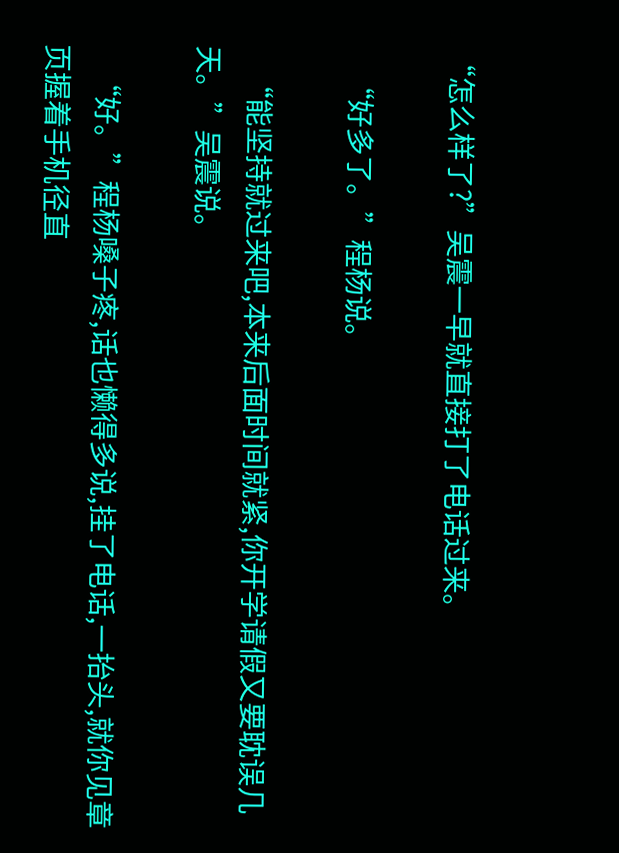“怎么样了?”吴震一早就直接打了电话过来。

    “好多了。”程杨说。

    “能坚持就过来吧,本来后面时间就紧,你开学请假又要耽误几天。”吴震说。

    “好。”程杨嗓子疼,话也懒得多说,挂了电话,一抬头,就你见章页握着手机径直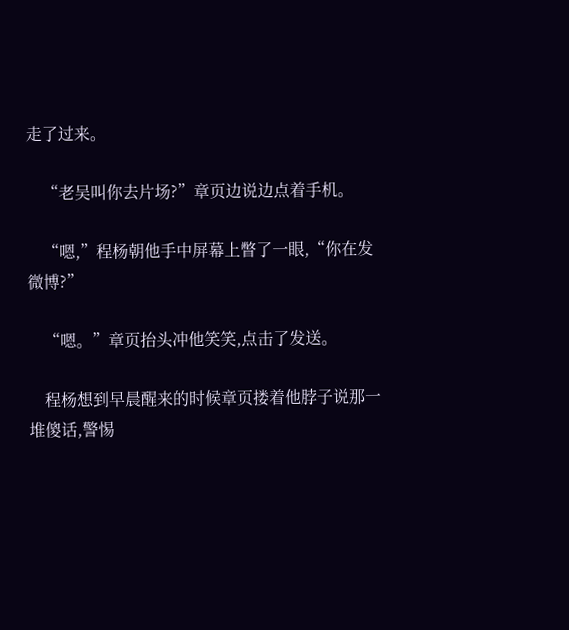走了过来。

    “老吴叫你去片场?”章页边说边点着手机。

    “嗯,”程杨朝他手中屏幕上瞥了一眼,“你在发微博?”

    “嗯。”章页抬头冲他笑笑,点击了发送。

    程杨想到早晨醒来的时候章页搂着他脖子说那一堆傻话,警惕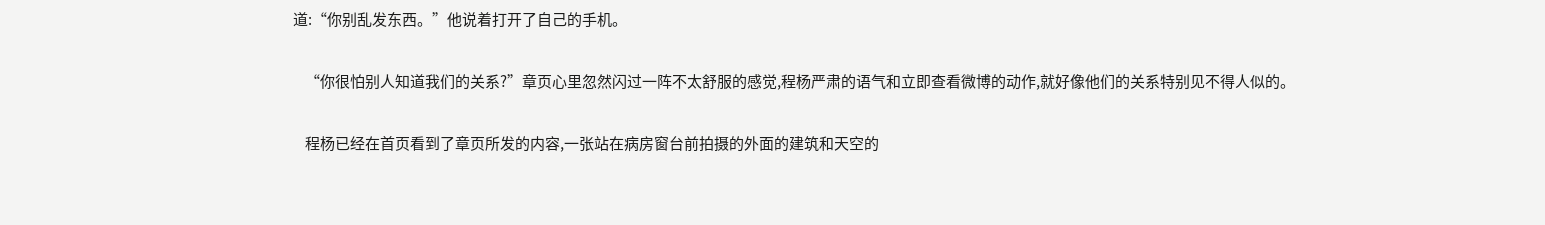道:“你别乱发东西。”他说着打开了自己的手机。

    “你很怕别人知道我们的关系?”章页心里忽然闪过一阵不太舒服的感觉,程杨严肃的语气和立即查看微博的动作,就好像他们的关系特别见不得人似的。

    程杨已经在首页看到了章页所发的内容,一张站在病房窗台前拍摄的外面的建筑和天空的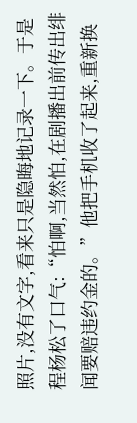照片,没有文字,看来只是隐晦地记录一下。于是程杨松了口气:“怕啊,当然怕,在剧播出前传出绯闻要赔违约金的。”他把手机收了起来,重新换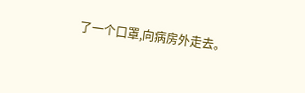了一个口罩,向病房外走去。